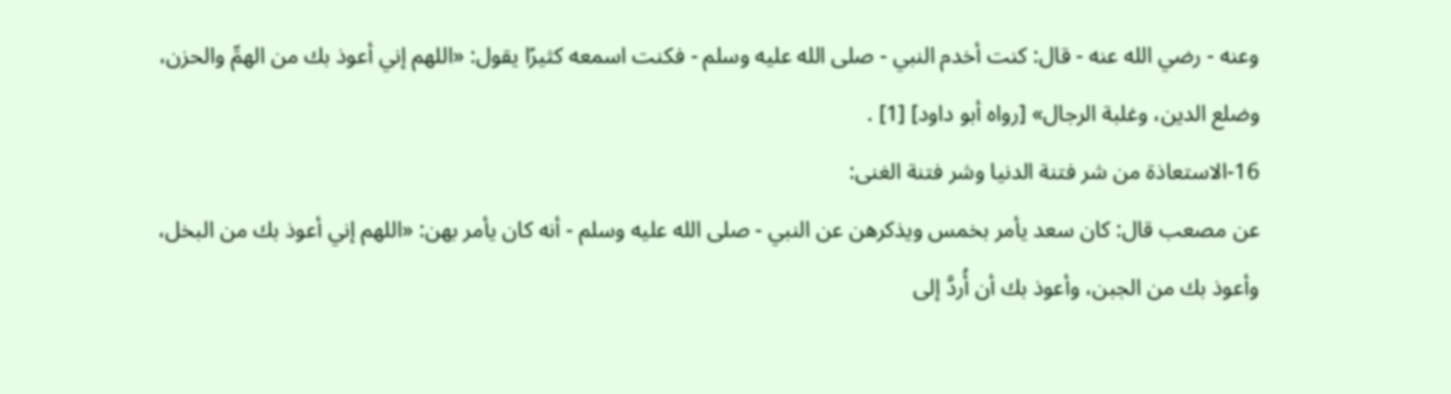وعنه - رضي الله عنه - قال: كنت أخدم النبي - صلى الله عليه وسلم - فكنت اسمعه كثيرًا يقول: «اللهم إني أعوذ بك من الهمِّ والحزن، وضلع الدين، وغلبة الرجال» [رواه أبو داود] [1] .
16-الاستعاذة من شر فتنة الدنيا وشر فتنة الغنى:
عن مصعب قال: كان سعد يأمر بخمس ويذكرهن عن النبي - صلى الله عليه وسلم - أنه كان يأمر بهن: «اللهم إني أعوذ بك من البخل، وأعوذ بك من الجبن، وأعوذ بك أن أُردَّ إلى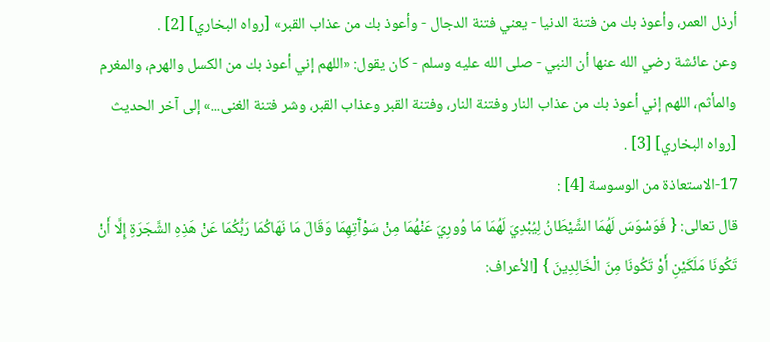أرذل العمر، وأعوذ بك من فتنة الدنيا - يعني فتنة الدجال - وأعوذ بك من عذاب القبر» [رواه البخاري] [2] .
وعن عائشة رضي الله عنها أن النبي - صلى الله عليه وسلم - كان يقول: «اللهم إني أعوذ بك من الكسل والهرم، والمغرم والمأثم، اللهم إني أعوذ بك من عذاب النار وفتنة النار، وفتنة القبر وعذاب القبر، وشر فتنة الغنى...» إلى آخر الحديث [رواه البخاري] [3] .
17-الاستعاذة من الوسوسة [4] :
قال تعالى: { فَوَسْوَسَ لَهُمَا الشَّيْطَانُ لِيُبْدِيَ لَهُمَا مَا وُورِيَ عَنْهُمَا مِنْ سَوْآَتِهِمَا وَقَالَ مَا نَهَاكُمَا رَبُّكُمَا عَنْ هَذِهِ الشَّجَرَةِ إِلَّا أَنْ تَكُونَا مَلَكَيْنِ أَوْ تَكُونَا مِنَ الْخَالِدِينَ } [الأعراف: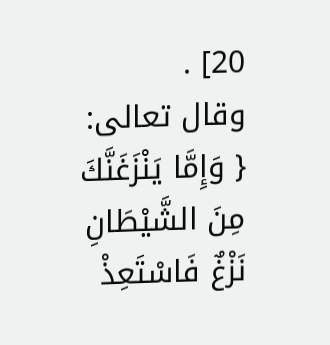20] .
وقال تعالى: { وَإِمَّا يَنْزَغَنَّكَ مِنَ الشَّيْطَانِ نَزْغٌ فَاسْتَعِذْ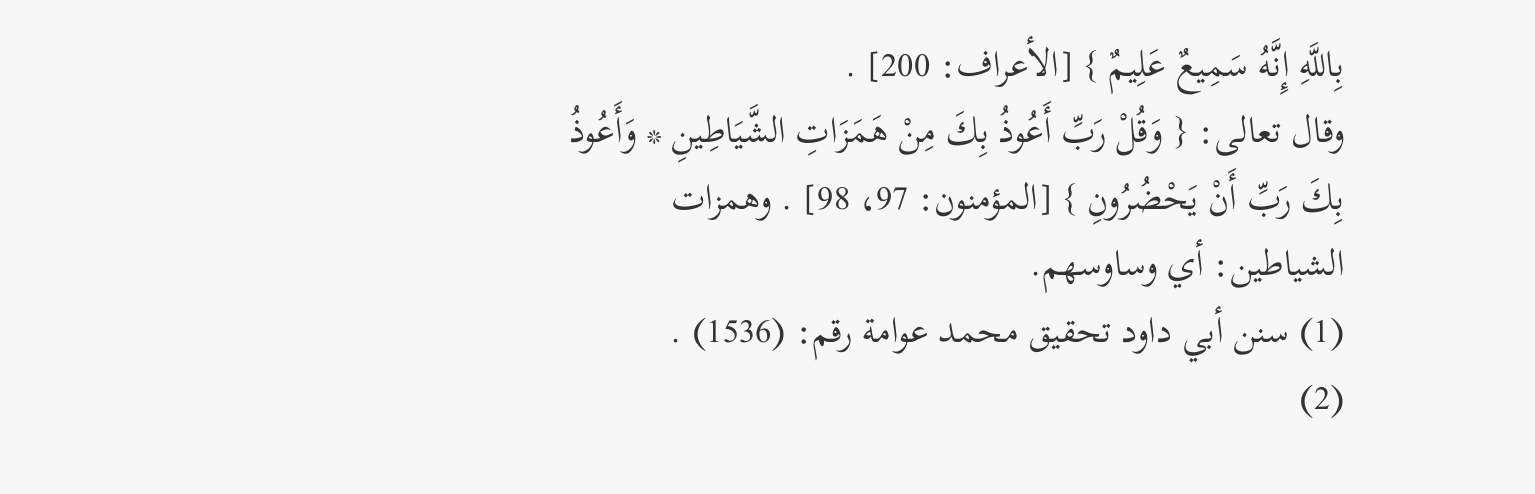بِاللَّهِ إِنَّهُ سَمِيعٌ عَلِيمٌ } [الأعراف: 200] .
وقال تعالى: { وَقُلْ رَبِّ أَعُوذُ بِكَ مِنْ هَمَزَاتِ الشَّيَاطِينِ * وَأَعُوذُ بِكَ رَبِّ أَنْ يَحْضُرُونِ } [المؤمنون: 97، 98] . وهمزات الشياطين: أي وساوسهم.
(1) سنن أبي داود تحقيق محمد عوامة رقم: (1536) .
(2)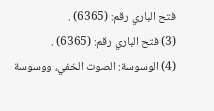فتح الباري رقم: (6365) .
(3) فتح الباري رقم: (6365) .
(4) الوسوسة: الصوت الخفي، ووسوسة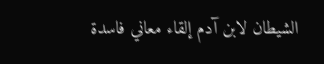الشيطان لابن آدم إلقاء معاني فاسدة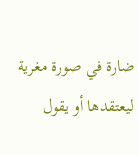ضارة في صورة مغرية ليعتقدها أو يقول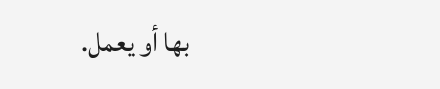بها أو يعمل.